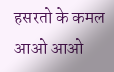हसरतो के कमल आओ आओ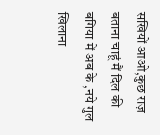सखियों आओ,कुछ राज़ बताना चाहूं मैं दिल की बगिया में अब के ,नये गुल खिलाना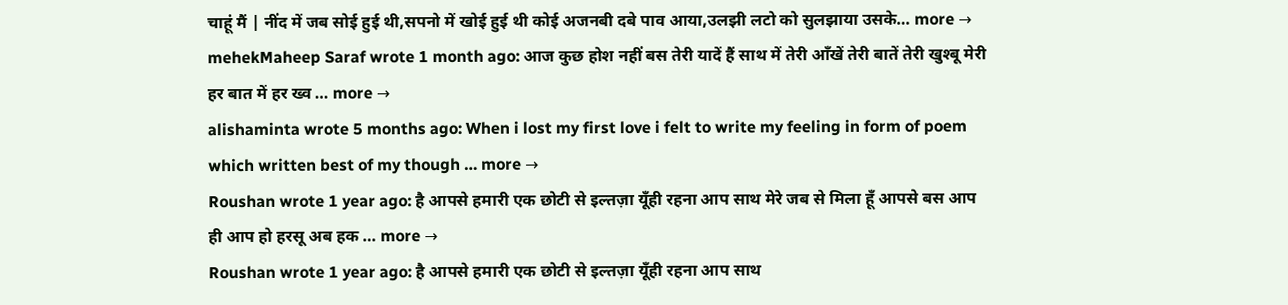चाहूं मैं | नींद में जब सोई हुई थी,सपनो में खोई हुई थी कोई अजनबी दबे पाव आया,उलझी लटो को सुलझाया उसके… more →
mehekMaheep Saraf wrote 1 month ago: आज कुछ होश नहीं बस तेरी यादें हैं साथ में तेरी आँखें तेरी बातें तेरी खुश्बू मेरी हर बात में हर ख्व … more →
alishaminta wrote 5 months ago: When i lost my first love i felt to write my feeling in form of poem which written best of my though … more →
Roushan wrote 1 year ago: है आपसे हमारी एक छोटी से इल्तज़ा यूँही रहना आप साथ मेरे जब से मिला हूँ आपसे बस आप ही आप हो हरसू अब हक … more →
Roushan wrote 1 year ago: है आपसे हमारी एक छोटी से इल्तज़ा यूँही रहना आप साथ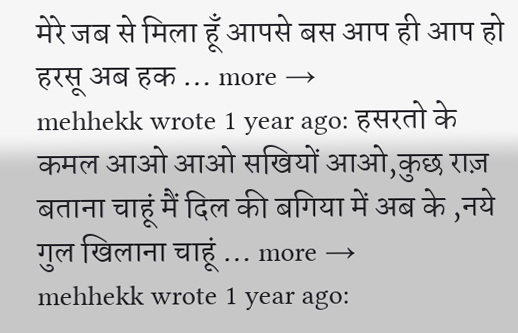मेरे जब से मिला हूँ आपसे बस आप ही आप हो हरसू अब हक … more →
mehhekk wrote 1 year ago: हसरतो के कमल आओ आओ सखियों आओ,कुछ राज़ बताना चाहूं मैं दिल की बगिया में अब के ,नये गुल खिलाना चाहूं … more →
mehhekk wrote 1 year ago: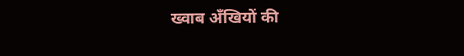ख्वाब अँखियों की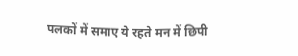पलकों में समाए ये रहते मन में छिपी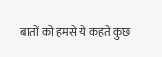बातों को हमसे ये कहते कुछ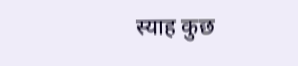स्याह कुछ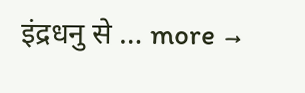इंद्रधनु से … more →